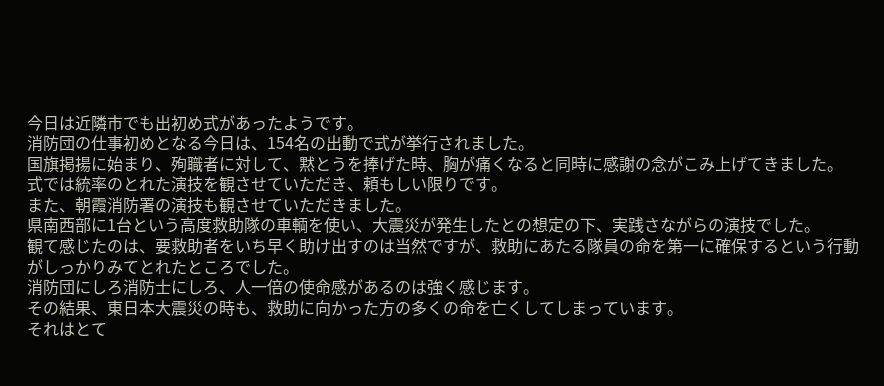今日は近隣市でも出初め式があったようです。
消防団の仕事初めとなる今日は、154名の出動で式が挙行されました。
国旗掲揚に始まり、殉職者に対して、黙とうを捧げた時、胸が痛くなると同時に感謝の念がこみ上げてきました。
式では統率のとれた演技を観させていただき、頼もしい限りです。
また、朝霞消防署の演技も観させていただきました。
県南西部に1台という高度救助隊の車輌を使い、大震災が発生したとの想定の下、実践さながらの演技でした。
観て感じたのは、要救助者をいち早く助け出すのは当然ですが、救助にあたる隊員の命を第一に確保するという行動がしっかりみてとれたところでした。
消防団にしろ消防士にしろ、人一倍の使命感があるのは強く感じます。
その結果、東日本大震災の時も、救助に向かった方の多くの命を亡くしてしまっています。
それはとて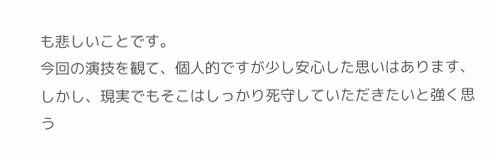も悲しいことです。
今回の演技を観て、個人的ですが少し安心した思いはあります、しかし、現実でもそこはしっかり死守していただきたいと強く思う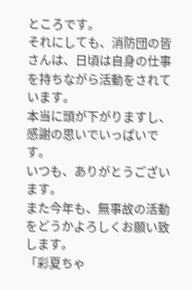ところです。
それにしても、消防団の皆さんは、日頃は自身の仕事を持ちながら活動をされています。
本当に頭が下がりますし、感謝の思いでいっぱいです。
いつも、ありがとうございます。
また今年も、無事故の活動をどうかよろしくお願い致します。
「彩夏ちゃ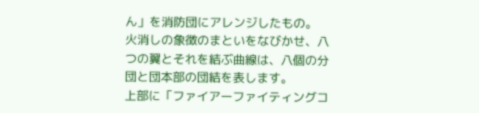ん」を消防団にアレンジしたもの。
火消しの象徴のまといをなびかせ、八つの翼とそれを結ぶ曲線は、八個の分団と団本部の団結を表します。
上部に「ファイアーファイティングコ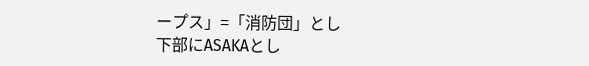ープス」=「消防団」とし
下部にASAKAとし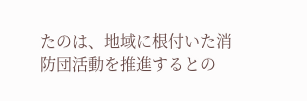たのは、地域に根付いた消防団活動を推進するとの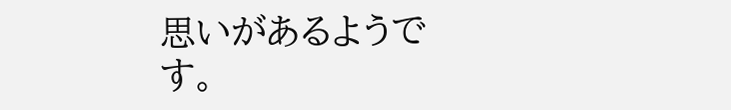思いがあるようです。